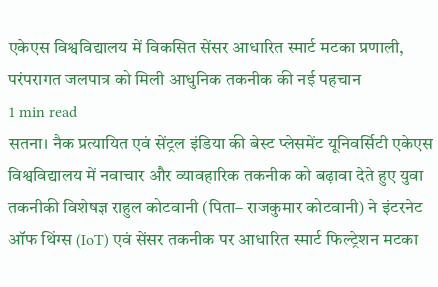एकेएस विश्वविद्यालय में विकसित सेंसर आधारित स्मार्ट मटका प्रणाली, परंपरागत जलपात्र को मिली आधुनिक तकनीक की नई पहचान
1 min read
सतना। नैक प्रत्यायित एवं सेंट्रल इंडिया की बेस्ट प्लेसमेंट यूनिवर्सिटी एकेएस विश्वविद्यालय में नवाचार और व्यावहारिक तकनीक को बढ़ावा देते हुए युवा तकनीकी विशेषज्ञ राहुल कोटवानी (पिता– राजकुमार कोटवानी) ने इंटरनेट ऑफ थिंग्स (IoT) एवं सेंसर तकनीक पर आधारित स्मार्ट फिल्ट्रेशन मटका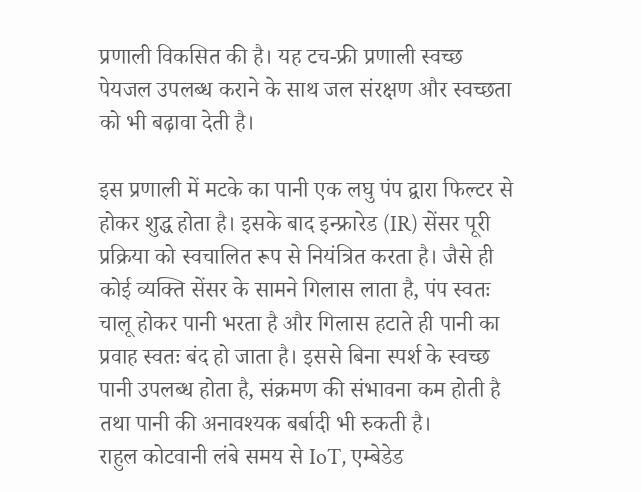प्रणाली विकसित की है। यह टच-फ्री प्रणाली स्वच्छ पेयजल उपलब्ध कराने के साथ जल संरक्षण और स्वच्छता को भी बढ़ावा देती है।

इस प्रणाली में मटके का पानी एक लघु पंप द्वारा फिल्टर से होकर शुद्ध होता है। इसके बाद इन्फ्रारेड (IR) सेंसर पूरी प्रक्रिया को स्वचालित रूप से नियंत्रित करता है। जैसे ही कोई व्यक्ति सेंसर के सामने गिलास लाता है, पंप स्वतः चालू होकर पानी भरता है और गिलास हटाते ही पानी का प्रवाह स्वतः बंद हो जाता है। इससे बिना स्पर्श के स्वच्छ पानी उपलब्ध होता है, संक्रमण की संभावना कम होती है तथा पानी की अनावश्यक बर्बादी भी रुकती है।
राहुल कोटवानी लंबे समय से IoT, एम्बेडेड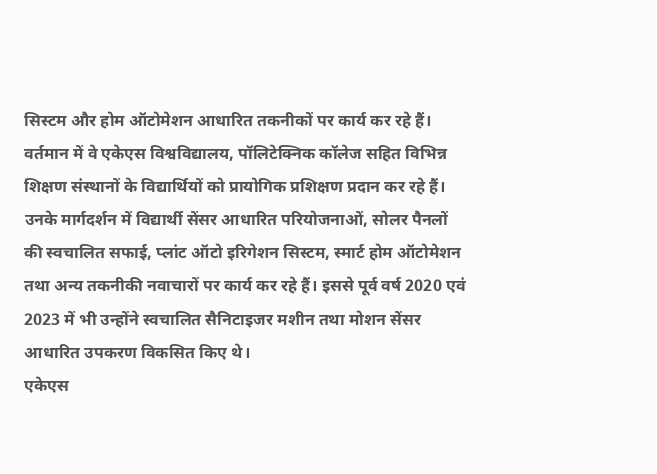सिस्टम और होम ऑटोमेशन आधारित तकनीकों पर कार्य कर रहे हैं। वर्तमान में वे एकेएस विश्वविद्यालय, पॉलिटेक्निक कॉलेज सहित विभिन्न शिक्षण संस्थानों के विद्यार्थियों को प्रायोगिक प्रशिक्षण प्रदान कर रहे हैं। उनके मार्गदर्शन में विद्यार्थी सेंसर आधारित परियोजनाओं, सोलर पैनलों की स्वचालित सफाई, प्लांट ऑटो इरिगेशन सिस्टम, स्मार्ट होम ऑटोमेशन तथा अन्य तकनीकी नवाचारों पर कार्य कर रहे हैं। इससे पूर्व वर्ष 2020 एवं 2023 में भी उन्होंने स्वचालित सैनिटाइजर मशीन तथा मोशन सेंसर आधारित उपकरण विकसित किए थे।
एकेएस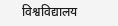विश्वविद्यालय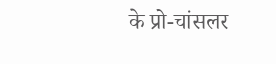के प्रो-चांसलर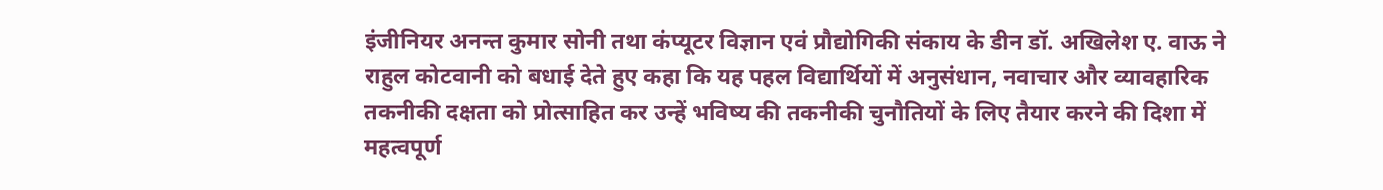इंजीनियर अनन्त कुमार सोनी तथा कंप्यूटर विज्ञान एवं प्रौद्योगिकी संकाय के डीन डॉ. अखिलेश ए. वाऊ ने राहुल कोटवानी को बधाई देते हुए कहा कि यह पहल विद्यार्थियों में अनुसंधान, नवाचार और व्यावहारिक तकनीकी दक्षता को प्रोत्साहित कर उन्हें भविष्य की तकनीकी चुनौतियों के लिए तैयार करने की दिशा में महत्वपूर्ण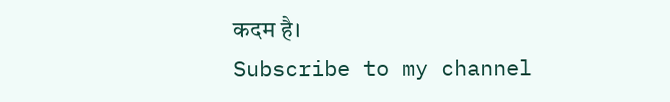कदम है।
Subscribe to my channel